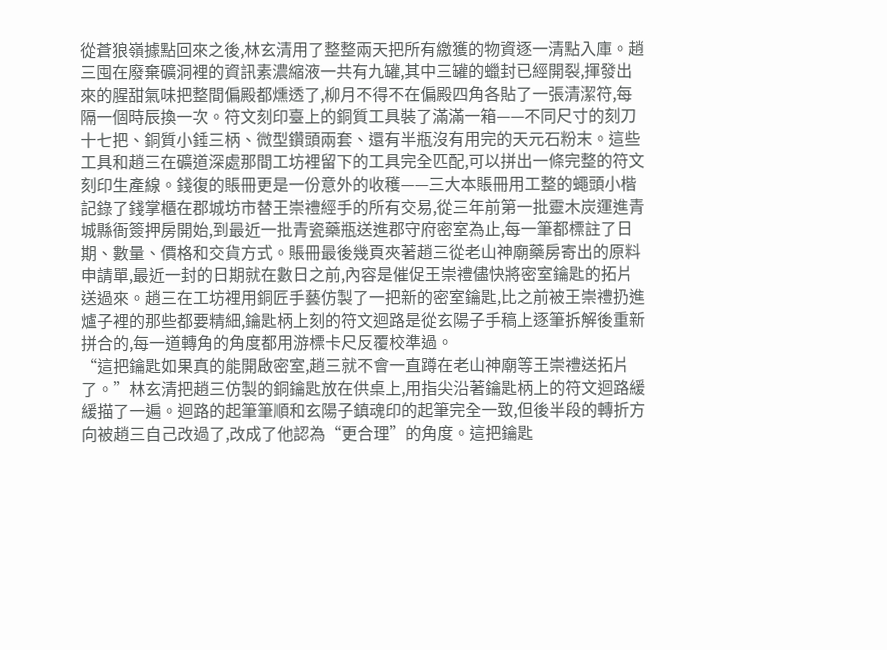從蒼狼嶺據點回來之後,林玄清用了整整兩天把所有繳獲的物資逐一清點入庫。趙三囤在廢棄礦洞裡的資訊素濃縮液一共有九罐,其中三罐的蠟封已經開裂,揮發出來的腥甜氣味把整間偏殿都燻透了,柳月不得不在偏殿四角各貼了一張清潔符,每隔一個時辰換一次。符文刻印臺上的銅質工具裝了滿滿一箱——不同尺寸的刻刀十七把、銅質小錘三柄、微型鑽頭兩套、還有半瓶沒有用完的天元石粉末。這些工具和趙三在礦道深處那間工坊裡留下的工具完全匹配,可以拼出一條完整的符文刻印生產線。錢復的賬冊更是一份意外的收穫——三大本賬冊用工整的蠅頭小楷記錄了錢掌櫃在郡城坊市替王崇禮經手的所有交易,從三年前第一批靈木炭運進青城縣衙簽押房開始,到最近一批青瓷藥瓶送進郡守府密室為止,每一筆都標註了日期、數量、價格和交貨方式。賬冊最後幾頁夾著趙三從老山神廟藥房寄出的原料申請單,最近一封的日期就在數日之前,內容是催促王崇禮儘快將密室鑰匙的拓片送過來。趙三在工坊裡用銅匠手藝仿製了一把新的密室鑰匙,比之前被王崇禮扔進爐子裡的那些都要精細,鑰匙柄上刻的符文迴路是從玄陽子手稿上逐筆拆解後重新拼合的,每一道轉角的角度都用游標卡尺反覆校準過。
“這把鑰匙如果真的能開啟密室,趙三就不會一直蹲在老山神廟等王崇禮送拓片了。”林玄清把趙三仿製的銅鑰匙放在供桌上,用指尖沿著鑰匙柄上的符文迴路緩緩描了一遍。迴路的起筆筆順和玄陽子鎮魂印的起筆完全一致,但後半段的轉折方向被趙三自己改過了,改成了他認為“更合理”的角度。這把鑰匙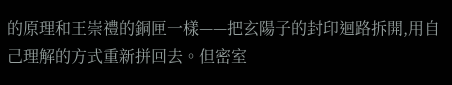的原理和王崇禮的銅匣一樣——把玄陽子的封印迴路拆開,用自己理解的方式重新拼回去。但密室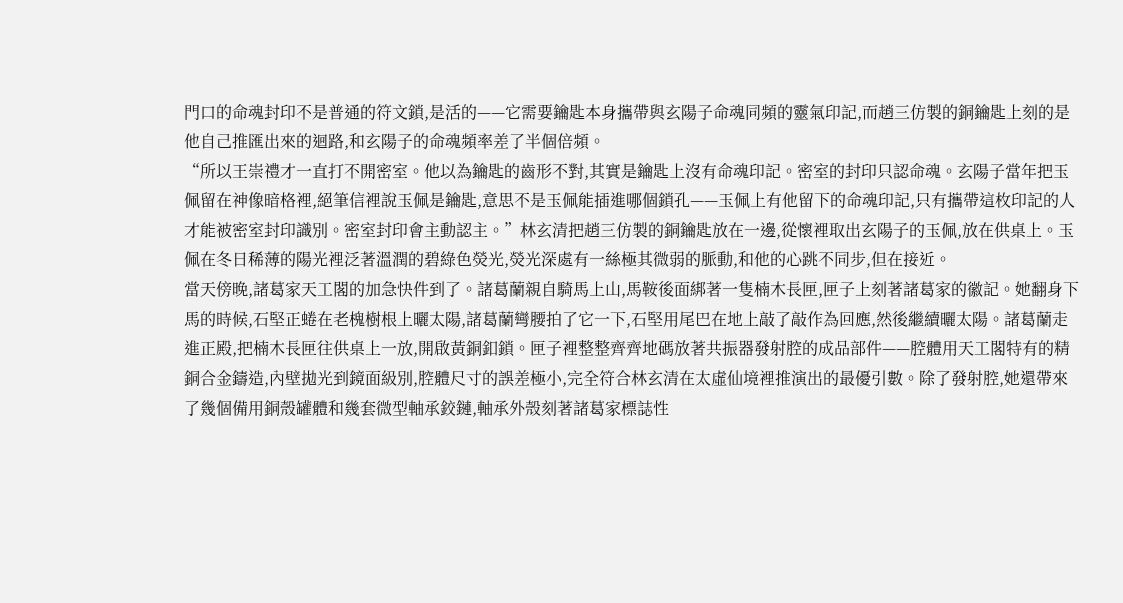門口的命魂封印不是普通的符文鎖,是活的——它需要鑰匙本身攜帶與玄陽子命魂同頻的靈氣印記,而趙三仿製的銅鑰匙上刻的是他自己推匯出來的迴路,和玄陽子的命魂頻率差了半個倍頻。
“所以王崇禮才一直打不開密室。他以為鑰匙的齒形不對,其實是鑰匙上沒有命魂印記。密室的封印只認命魂。玄陽子當年把玉佩留在神像暗格裡,絕筆信裡說玉佩是鑰匙,意思不是玉佩能插進哪個鎖孔——玉佩上有他留下的命魂印記,只有攜帶這枚印記的人才能被密室封印識別。密室封印會主動認主。”林玄清把趙三仿製的銅鑰匙放在一邊,從懷裡取出玄陽子的玉佩,放在供桌上。玉佩在冬日稀薄的陽光裡泛著溫潤的碧綠色熒光,熒光深處有一絲極其微弱的脈動,和他的心跳不同步,但在接近。
當天傍晚,諸葛家天工閣的加急快件到了。諸葛蘭親自騎馬上山,馬鞍後面綁著一隻楠木長匣,匣子上刻著諸葛家的徽記。她翻身下馬的時候,石堅正蜷在老槐樹根上曬太陽,諸葛蘭彎腰拍了它一下,石堅用尾巴在地上敲了敲作為回應,然後繼續曬太陽。諸葛蘭走進正殿,把楠木長匣往供桌上一放,開啟黃銅釦鎖。匣子裡整整齊齊地碼放著共振器發射腔的成品部件——腔體用天工閣特有的精銅合金鑄造,內壁拋光到鏡面級別,腔體尺寸的誤差極小,完全符合林玄清在太虛仙境裡推演出的最優引數。除了發射腔,她還帶來了幾個備用銅殼罐體和幾套微型軸承鉸鏈,軸承外殼刻著諸葛家標誌性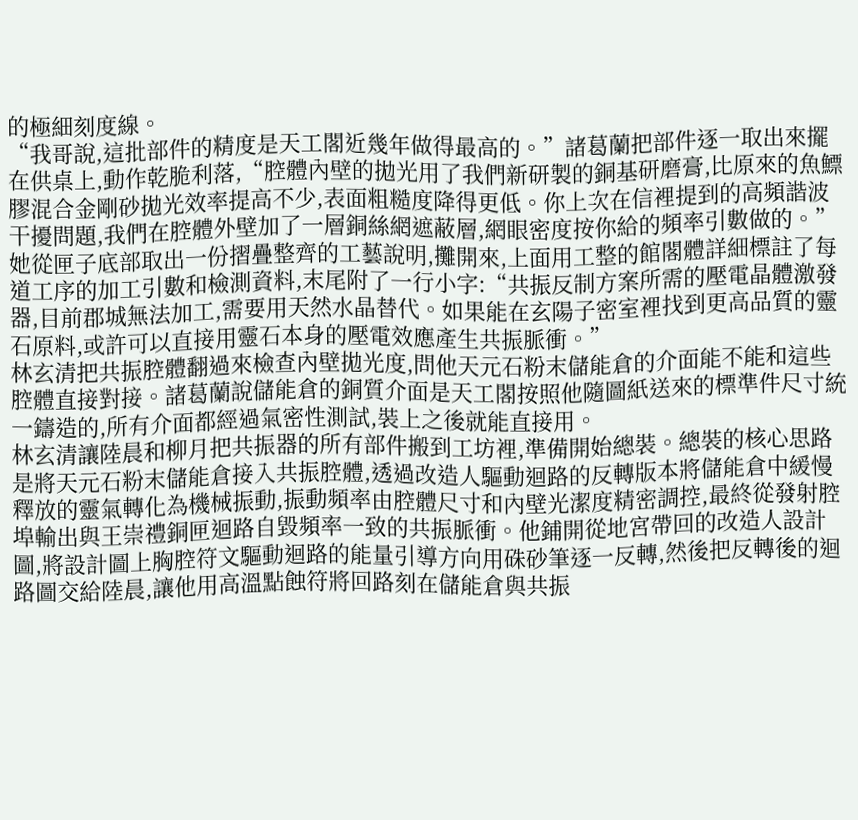的極細刻度線。
“我哥說,這批部件的精度是天工閣近幾年做得最高的。”諸葛蘭把部件逐一取出來擺在供桌上,動作乾脆利落,“腔體內壁的拋光用了我們新研製的銅基研磨膏,比原來的魚鰾膠混合金剛砂拋光效率提高不少,表面粗糙度降得更低。你上次在信裡提到的高頻諧波干擾問題,我們在腔體外壁加了一層銅絲網遮蔽層,網眼密度按你給的頻率引數做的。”她從匣子底部取出一份摺疊整齊的工藝說明,攤開來,上面用工整的館閣體詳細標註了每道工序的加工引數和檢測資料,末尾附了一行小字:“共振反制方案所需的壓電晶體激發器,目前郡城無法加工,需要用天然水晶替代。如果能在玄陽子密室裡找到更高品質的靈石原料,或許可以直接用靈石本身的壓電效應產生共振脈衝。”
林玄清把共振腔體翻過來檢查內壁拋光度,問他天元石粉末儲能倉的介面能不能和這些腔體直接對接。諸葛蘭說儲能倉的銅質介面是天工閣按照他隨圖紙送來的標準件尺寸統一鑄造的,所有介面都經過氣密性測試,裝上之後就能直接用。
林玄清讓陸晨和柳月把共振器的所有部件搬到工坊裡,準備開始總裝。總裝的核心思路是將天元石粉末儲能倉接入共振腔體,透過改造人驅動迴路的反轉版本將儲能倉中緩慢釋放的靈氣轉化為機械振動,振動頻率由腔體尺寸和內壁光潔度精密調控,最終從發射腔埠輸出與王崇禮銅匣迴路自毀頻率一致的共振脈衝。他鋪開從地宮帶回的改造人設計圖,將設計圖上胸腔符文驅動迴路的能量引導方向用硃砂筆逐一反轉,然後把反轉後的迴路圖交給陸晨,讓他用高溫點蝕符將回路刻在儲能倉與共振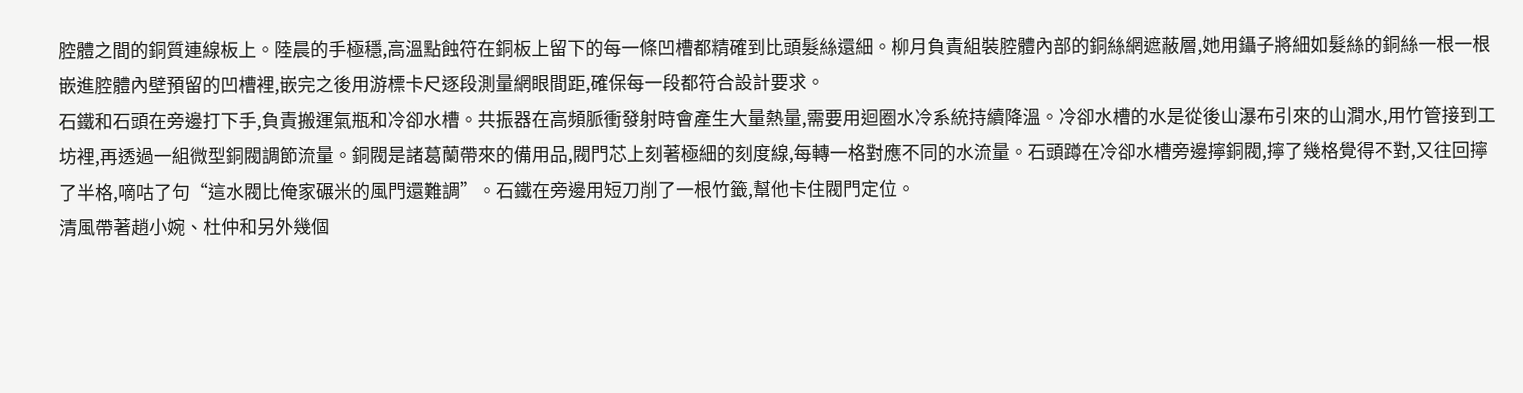腔體之間的銅質連線板上。陸晨的手極穩,高溫點蝕符在銅板上留下的每一條凹槽都精確到比頭髮絲還細。柳月負責組裝腔體內部的銅絲網遮蔽層,她用鑷子將細如髮絲的銅絲一根一根嵌進腔體內壁預留的凹槽裡,嵌完之後用游標卡尺逐段測量網眼間距,確保每一段都符合設計要求。
石鐵和石頭在旁邊打下手,負責搬運氣瓶和冷卻水槽。共振器在高頻脈衝發射時會產生大量熱量,需要用迴圈水冷系統持續降溫。冷卻水槽的水是從後山瀑布引來的山澗水,用竹管接到工坊裡,再透過一組微型銅閥調節流量。銅閥是諸葛蘭帶來的備用品,閥門芯上刻著極細的刻度線,每轉一格對應不同的水流量。石頭蹲在冷卻水槽旁邊擰銅閥,擰了幾格覺得不對,又往回擰了半格,嘀咕了句“這水閥比俺家碾米的風門還難調”。石鐵在旁邊用短刀削了一根竹籤,幫他卡住閥門定位。
清風帶著趙小婉、杜仲和另外幾個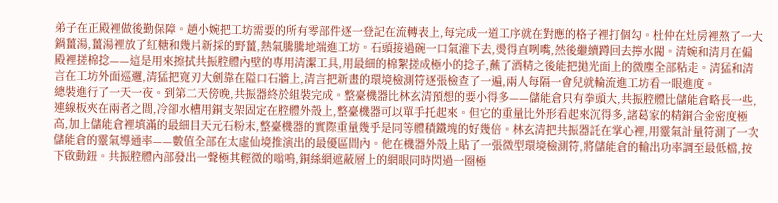弟子在正殿裡做後勤保障。趙小婉把工坊需要的所有零部件逐一登記在流轉表上,每完成一道工序就在對應的格子裡打個勾。杜仲在灶房裡熬了一大鍋薑湯,薑湯裡放了紅糖和幾片新採的野薑,熱氣騰騰地端進工坊。石頭接過碗一口氣灌下去,燙得直咧嘴,然後繼續蹲回去擰水閥。清婉和清月在偏殿裡搓棉捻——這是用來擦拭共振腔體內壁的專用清潔工具,用最細的棉絮搓成極小的捻子,蘸了酒精之後能把拋光面上的微塵全部粘走。清猛和清言在工坊外面巡邏,清猛把寬刃大劍靠在隘口石牆上,清言把新畫的環境檢測符逐張檢查了一遍,兩人每隔一會兒就輪流進工坊看一眼進度。
總裝進行了一天一夜。到第二天傍晚,共振器終於組裝完成。整臺機器比林玄清預想的要小得多——儲能倉只有拳頭大,共振腔體比儲能倉略長一些,連線板夾在兩者之間,冷卻水槽用銅支架固定在腔體外殼上,整臺機器可以單手托起來。但它的重量比外形看起來沉得多,諸葛家的精銅合金密度極高,加上儲能倉裡填滿的最細目天元石粉末,整臺機器的實際重量幾乎是同等體積鐵塊的好幾倍。林玄清把共振器託在掌心裡,用靈氣計量符測了一次儲能倉的靈氣導通率——數值全部在太虛仙境推演出的最優區間內。他在機器外殼上貼了一張微型環境檢測符,將儲能倉的輸出功率調至最低檔,按下啟動鈕。共振腔體內部發出一聲極其輕微的嗡鳴,銅絲網遮蔽層上的網眼同時閃過一圈極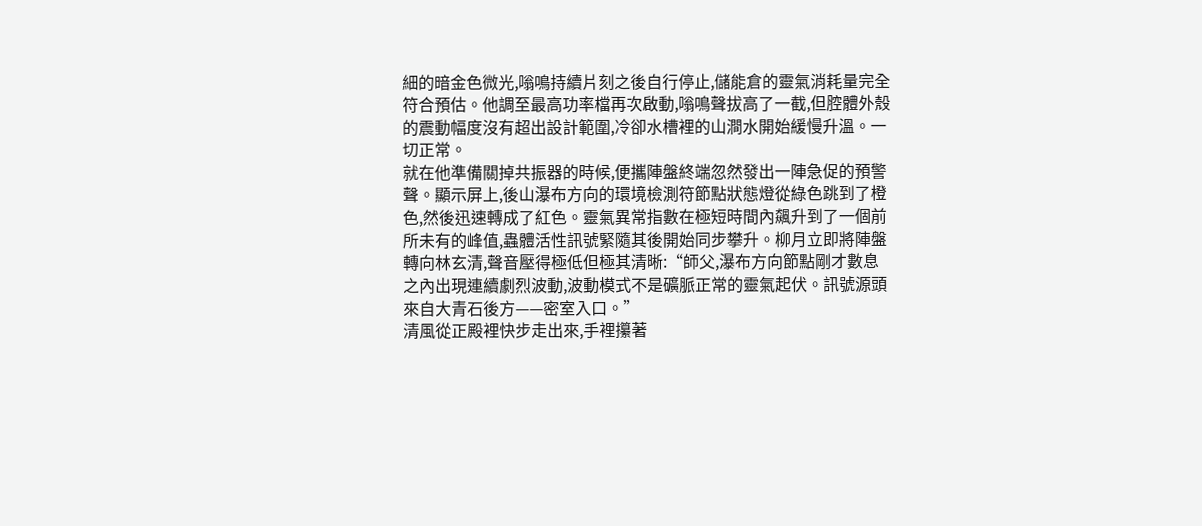細的暗金色微光,嗡鳴持續片刻之後自行停止,儲能倉的靈氣消耗量完全符合預估。他調至最高功率檔再次啟動,嗡鳴聲拔高了一截,但腔體外殼的震動幅度沒有超出設計範圍,冷卻水槽裡的山澗水開始緩慢升溫。一切正常。
就在他準備關掉共振器的時候,便攜陣盤終端忽然發出一陣急促的預警聲。顯示屏上,後山瀑布方向的環境檢測符節點狀態燈從綠色跳到了橙色,然後迅速轉成了紅色。靈氣異常指數在極短時間內飆升到了一個前所未有的峰值,蟲體活性訊號緊隨其後開始同步攀升。柳月立即將陣盤轉向林玄清,聲音壓得極低但極其清晰:“師父,瀑布方向節點剛才數息之內出現連續劇烈波動,波動模式不是礦脈正常的靈氣起伏。訊號源頭來自大青石後方——密室入口。”
清風從正殿裡快步走出來,手裡攥著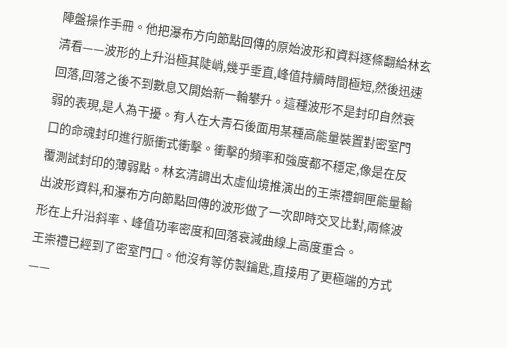陣盤操作手冊。他把瀑布方向節點回傳的原始波形和資料逐條翻給林玄清看——波形的上升沿極其陡峭,幾乎垂直,峰值持續時間極短,然後迅速回落,回落之後不到數息又開始新一輪攀升。這種波形不是封印自然衰弱的表現,是人為干擾。有人在大青石後面用某種高能量裝置對密室門口的命魂封印進行脈衝式衝擊。衝擊的頻率和強度都不穩定,像是在反覆測試封印的薄弱點。林玄清調出太虛仙境推演出的王崇禮銅匣能量輸出波形資料,和瀑布方向節點回傳的波形做了一次即時交叉比對,兩條波形在上升沿斜率、峰值功率密度和回落衰減曲線上高度重合。
王崇禮已經到了密室門口。他沒有等仿製鑰匙,直接用了更極端的方式——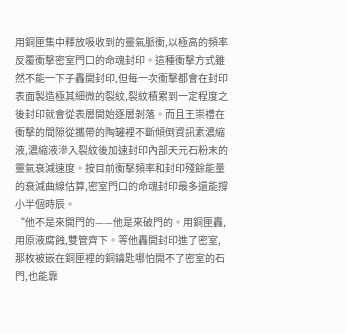用銅匣集中釋放吸收到的靈氣脈衝,以極高的頻率反覆衝擊密室門口的命魂封印。這種衝擊方式雖然不能一下子轟開封印,但每一次衝擊都會在封印表面製造極其細微的裂紋,裂紋積累到一定程度之後封印就會從表層開始逐層剝落。而且王崇禮在衝擊的間隙從攜帶的陶罐裡不斷傾倒資訊素濃縮液,濃縮液滲入裂紋後加速封印內部天元石粉末的靈氣衰減速度。按目前衝擊頻率和封印殘餘能量的衰減曲線估算,密室門口的命魂封印最多還能撐小半個時辰。
“他不是來開門的——他是來破門的。用銅匣轟,用原液腐蝕,雙管齊下。等他轟開封印進了密室,那枚被嵌在銅匣裡的銅鑰匙哪怕開不了密室的石門,也能靠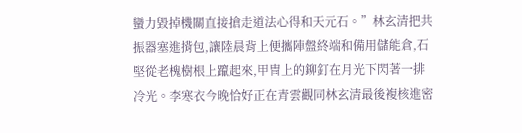蠻力毀掉機關直接搶走道法心得和天元石。”林玄清把共振器塞進揹包,讓陸晨背上便攜陣盤終端和備用儲能倉,石堅從老槐樹根上躥起來,甲冑上的鉚釘在月光下閃著一排冷光。李寒衣今晚恰好正在青雲觀同林玄清最後複核進密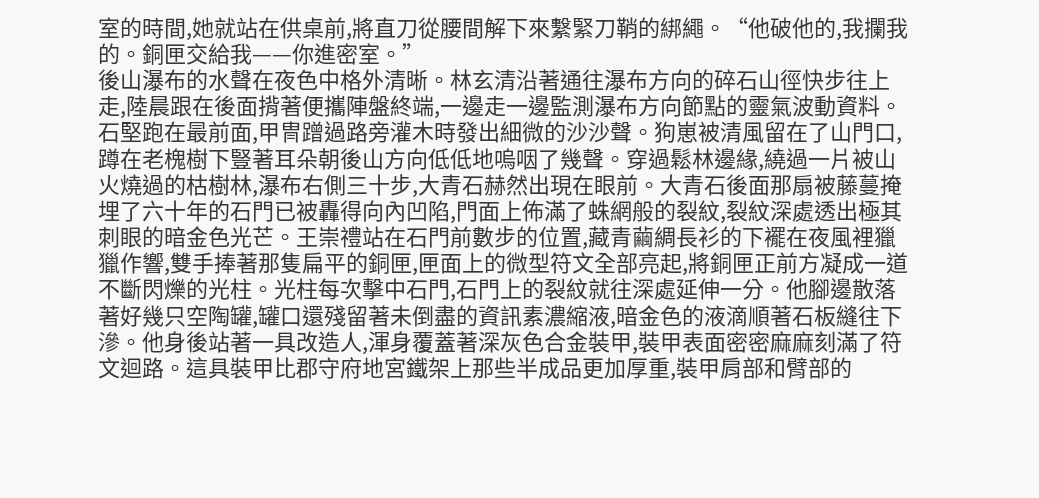室的時間,她就站在供桌前,將直刀從腰間解下來繫緊刀鞘的綁繩。“他破他的,我攔我的。銅匣交給我——你進密室。”
後山瀑布的水聲在夜色中格外清晰。林玄清沿著通往瀑布方向的碎石山徑快步往上走,陸晨跟在後面揹著便攜陣盤終端,一邊走一邊監測瀑布方向節點的靈氣波動資料。石堅跑在最前面,甲冑蹭過路旁灌木時發出細微的沙沙聲。狗崽被清風留在了山門口,蹲在老槐樹下豎著耳朵朝後山方向低低地嗚咽了幾聲。穿過鬆林邊緣,繞過一片被山火燒過的枯樹林,瀑布右側三十步,大青石赫然出現在眼前。大青石後面那扇被藤蔓掩埋了六十年的石門已被轟得向內凹陷,門面上佈滿了蛛網般的裂紋,裂紋深處透出極其刺眼的暗金色光芒。王崇禮站在石門前數步的位置,藏青繭綢長衫的下襬在夜風裡獵獵作響,雙手捧著那隻扁平的銅匣,匣面上的微型符文全部亮起,將銅匣正前方凝成一道不斷閃爍的光柱。光柱每次擊中石門,石門上的裂紋就往深處延伸一分。他腳邊散落著好幾只空陶罐,罐口還殘留著未倒盡的資訊素濃縮液,暗金色的液滴順著石板縫往下滲。他身後站著一具改造人,渾身覆蓋著深灰色合金裝甲,裝甲表面密密麻麻刻滿了符文迴路。這具裝甲比郡守府地宮鐵架上那些半成品更加厚重,裝甲肩部和臂部的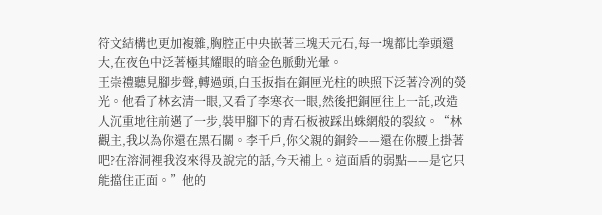符文結構也更加複雜,胸腔正中央嵌著三塊天元石,每一塊都比拳頭還大,在夜色中泛著極其耀眼的暗金色脈動光暈。
王崇禮聽見腳步聲,轉過頭,白玉扳指在銅匣光柱的映照下泛著冷冽的熒光。他看了林玄清一眼,又看了李寒衣一眼,然後把銅匣往上一託,改造人沉重地往前邁了一步,裝甲腳下的青石板被踩出蛛網般的裂紋。“林觀主,我以為你還在黑石關。李千戶,你父親的銅鈴——還在你腰上掛著吧?在溶洞裡我沒來得及說完的話,今天補上。這面盾的弱點——是它只能擋住正面。”他的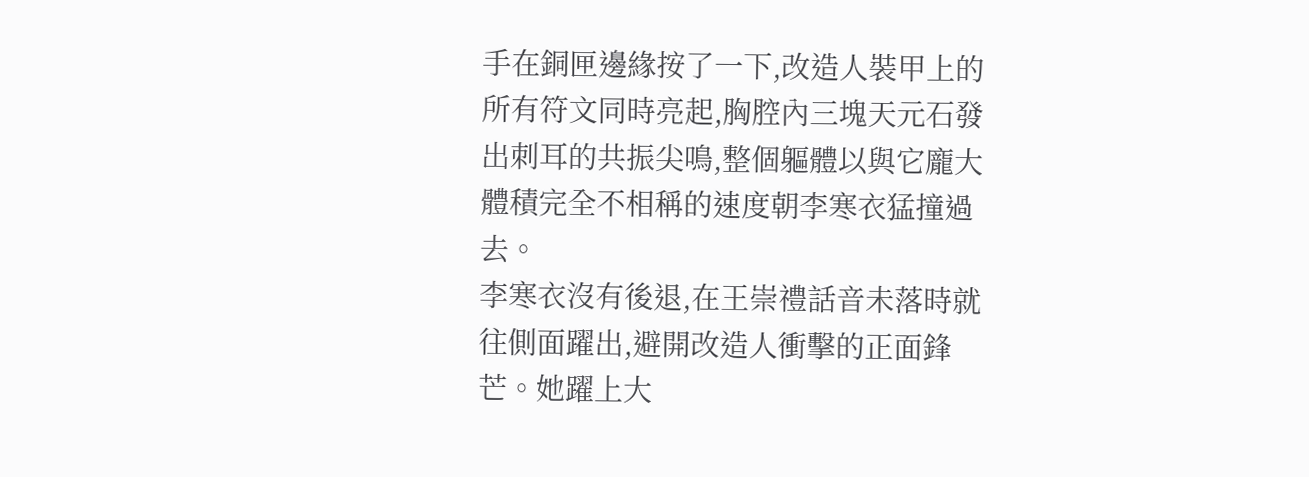手在銅匣邊緣按了一下,改造人裝甲上的所有符文同時亮起,胸腔內三塊天元石發出刺耳的共振尖鳴,整個軀體以與它龐大體積完全不相稱的速度朝李寒衣猛撞過去。
李寒衣沒有後退,在王崇禮話音未落時就往側面躍出,避開改造人衝擊的正面鋒芒。她躍上大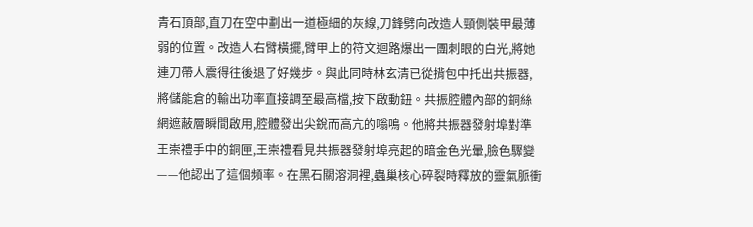青石頂部,直刀在空中劃出一道極細的灰線,刀鋒劈向改造人頸側裝甲最薄弱的位置。改造人右臂橫擺,臂甲上的符文迴路爆出一團刺眼的白光,將她連刀帶人震得往後退了好幾步。與此同時林玄清已從揹包中托出共振器,將儲能倉的輸出功率直接調至最高檔,按下啟動鈕。共振腔體內部的銅絲網遮蔽層瞬間啟用,腔體發出尖銳而高亢的嗡鳴。他將共振器發射埠對準王崇禮手中的銅匣,王崇禮看見共振器發射埠亮起的暗金色光暈,臉色驟變——他認出了這個頻率。在黑石關溶洞裡,蟲巢核心碎裂時釋放的靈氣脈衝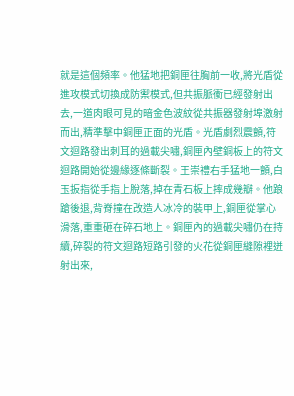就是這個頻率。他猛地把銅匣往胸前一收,將光盾從進攻模式切換成防禦模式,但共振脈衝已經發射出去,一道肉眼可見的暗金色波紋從共振器發射埠激射而出,精準擊中銅匣正面的光盾。光盾劇烈震顫,符文迴路發出刺耳的過載尖嘯,銅匣內壁銅板上的符文迴路開始從邊緣逐條斷裂。王崇禮右手猛地一顫,白玉扳指從手指上脫落,掉在青石板上摔成幾瓣。他踉蹌後退,背脊撞在改造人冰冷的裝甲上,銅匣從掌心滑落,重重砸在碎石地上。銅匣內的過載尖嘯仍在持續,碎裂的符文迴路短路引發的火花從銅匣縫隙裡迸射出來,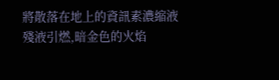將散落在地上的資訊素濃縮液殘液引燃,暗金色的火焰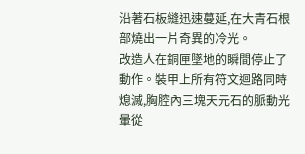沿著石板縫迅速蔓延,在大青石根部燒出一片奇異的冷光。
改造人在銅匣墜地的瞬間停止了動作。裝甲上所有符文迴路同時熄滅,胸腔內三塊天元石的脈動光暈從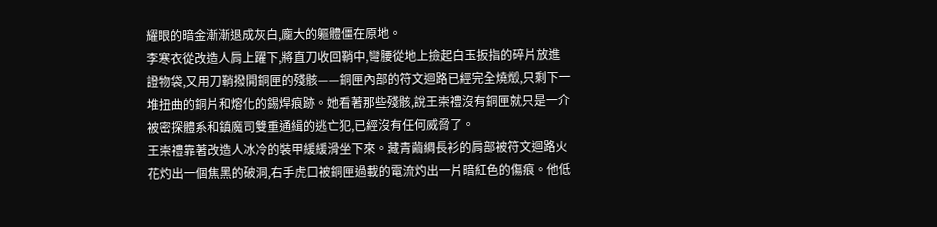耀眼的暗金漸漸退成灰白,龐大的軀體僵在原地。
李寒衣從改造人肩上躍下,將直刀收回鞘中,彎腰從地上撿起白玉扳指的碎片放進證物袋,又用刀鞘撥開銅匣的殘骸——銅匣內部的符文迴路已經完全燒燬,只剩下一堆扭曲的銅片和熔化的錫焊痕跡。她看著那些殘骸,說王崇禮沒有銅匣就只是一介被密探體系和鎮魔司雙重通緝的逃亡犯,已經沒有任何威脅了。
王崇禮靠著改造人冰冷的裝甲緩緩滑坐下來。藏青繭綢長衫的肩部被符文迴路火花灼出一個焦黑的破洞,右手虎口被銅匣過載的電流灼出一片暗紅色的傷痕。他低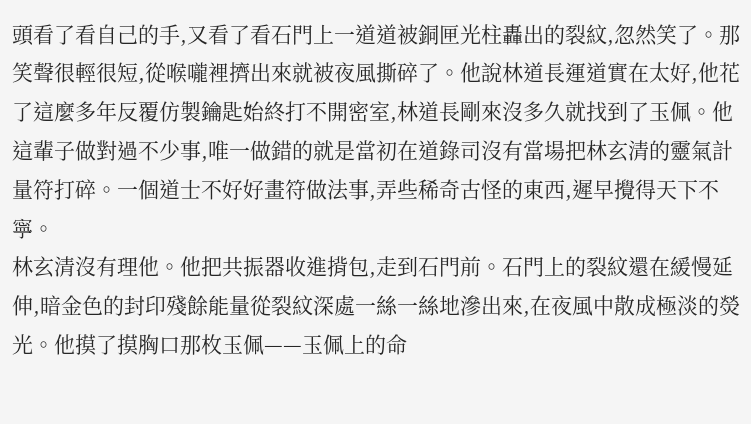頭看了看自己的手,又看了看石門上一道道被銅匣光柱轟出的裂紋,忽然笑了。那笑聲很輕很短,從喉嚨裡擠出來就被夜風撕碎了。他說林道長運道實在太好,他花了這麼多年反覆仿製鑰匙始終打不開密室,林道長剛來沒多久就找到了玉佩。他這輩子做對過不少事,唯一做錯的就是當初在道錄司沒有當場把林玄清的靈氣計量符打碎。一個道士不好好畫符做法事,弄些稀奇古怪的東西,遲早攪得天下不寧。
林玄清沒有理他。他把共振器收進揹包,走到石門前。石門上的裂紋還在緩慢延伸,暗金色的封印殘餘能量從裂紋深處一絲一絲地滲出來,在夜風中散成極淡的熒光。他摸了摸胸口那枚玉佩——玉佩上的命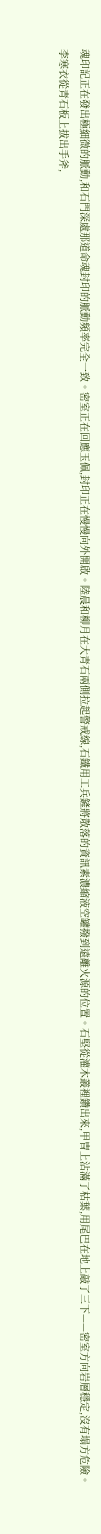魂印記正在發出極細微的脈動,和石門深處那道命魂封印的脈動頻率完全一致。密室正在回應玉佩,封印正在慢慢向外開啟。陸晨和柳月在大青石兩側拉起警戒線,石鐵用工兵鏟將散落的資訊素濃縮液空罐撥到遠離火源的位置。石堅從灌木叢裡鑽出來,甲冑上沾滿了枯葉,用尾巴在地上敲了三下——密室方向岩層穩定,沒有塌方危險。
李寒衣從青石板上拔出手斧,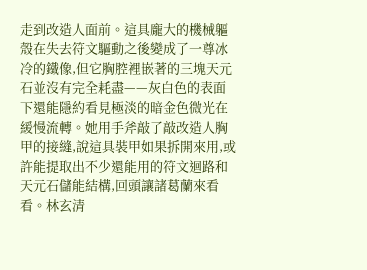走到改造人面前。這具龐大的機械軀殼在失去符文驅動之後變成了一尊冰冷的鐵像,但它胸腔裡嵌著的三塊天元石並沒有完全耗盡——灰白色的表面下還能隱約看見極淡的暗金色微光在緩慢流轉。她用手斧敲了敲改造人胸甲的接縫,說這具裝甲如果拆開來用,或許能提取出不少還能用的符文迴路和天元石儲能結構,回頭讓諸葛蘭來看看。林玄清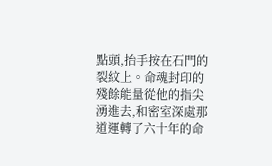點頭,抬手按在石門的裂紋上。命魂封印的殘餘能量從他的指尖湧進去,和密室深處那道運轉了六十年的命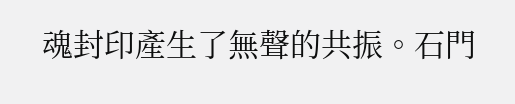魂封印產生了無聲的共振。石門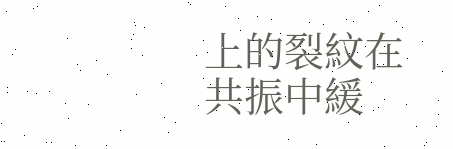上的裂紋在共振中緩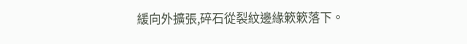緩向外擴張,碎石從裂紋邊緣簌簌落下。